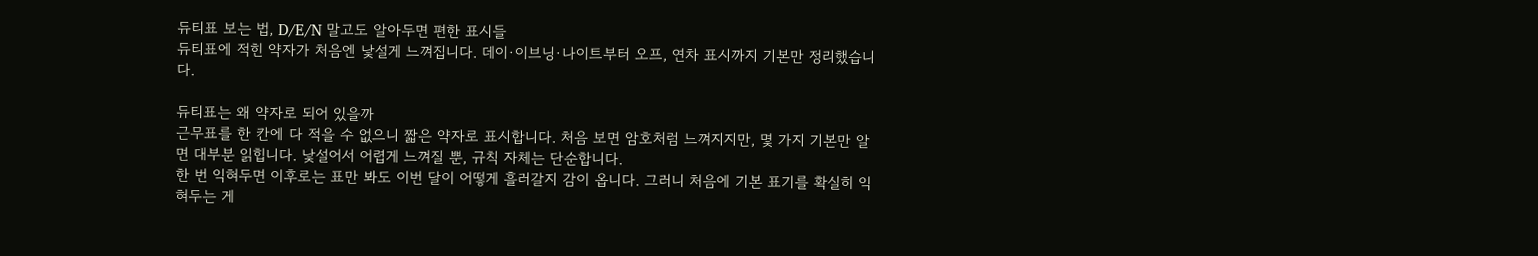듀티표 보는 법, D/E/N 말고도 알아두면 편한 표시들
듀티표에 적힌 약자가 처음엔 낯설게 느껴집니다. 데이·이브닝·나이트부터 오프, 연차 표시까지 기본만 정리했습니다.

듀티표는 왜 약자로 되어 있을까
근무표를 한 칸에 다 적을 수 없으니 짧은 약자로 표시합니다. 처음 보면 암호처럼 느껴지지만, 몇 가지 기본만 알면 대부분 읽힙니다. 낯설어서 어렵게 느껴질 뿐, 규칙 자체는 단순합니다.
한 번 익혀두면 이후로는 표만 봐도 이번 달이 어떻게 흘러갈지 감이 옵니다. 그러니 처음에 기본 표기를 확실히 익혀두는 게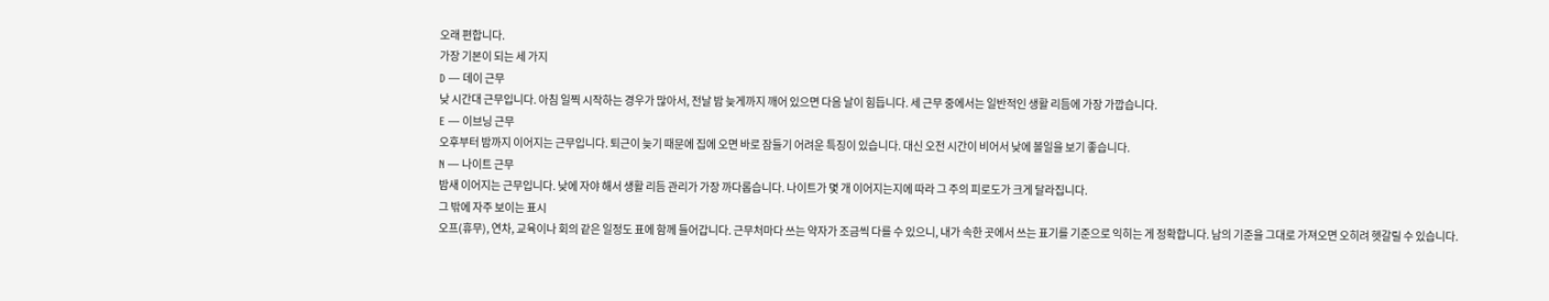오래 편합니다.
가장 기본이 되는 세 가지
D — 데이 근무
낮 시간대 근무입니다. 아침 일찍 시작하는 경우가 많아서, 전날 밤 늦게까지 깨어 있으면 다음 날이 힘듭니다. 세 근무 중에서는 일반적인 생활 리듬에 가장 가깝습니다.
E — 이브닝 근무
오후부터 밤까지 이어지는 근무입니다. 퇴근이 늦기 때문에 집에 오면 바로 잠들기 어려운 특징이 있습니다. 대신 오전 시간이 비어서 낮에 볼일을 보기 좋습니다.
N — 나이트 근무
밤새 이어지는 근무입니다. 낮에 자야 해서 생활 리듬 관리가 가장 까다롭습니다. 나이트가 몇 개 이어지는지에 따라 그 주의 피로도가 크게 달라집니다.
그 밖에 자주 보이는 표시
오프(휴무), 연차, 교육이나 회의 같은 일정도 표에 함께 들어갑니다. 근무처마다 쓰는 약자가 조금씩 다를 수 있으니, 내가 속한 곳에서 쓰는 표기를 기준으로 익히는 게 정확합니다. 남의 기준을 그대로 가져오면 오히려 헷갈릴 수 있습니다.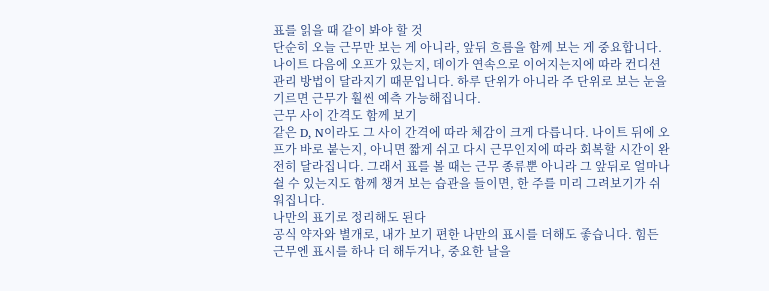표를 읽을 때 같이 봐야 할 것
단순히 오늘 근무만 보는 게 아니라, 앞뒤 흐름을 함께 보는 게 중요합니다. 나이트 다음에 오프가 있는지, 데이가 연속으로 이어지는지에 따라 컨디션 관리 방법이 달라지기 때문입니다. 하루 단위가 아니라 주 단위로 보는 눈을 기르면 근무가 훨씬 예측 가능해집니다.
근무 사이 간격도 함께 보기
같은 D, N이라도 그 사이 간격에 따라 체감이 크게 다릅니다. 나이트 뒤에 오프가 바로 붙는지, 아니면 짧게 쉬고 다시 근무인지에 따라 회복할 시간이 완전히 달라집니다. 그래서 표를 볼 때는 근무 종류뿐 아니라 그 앞뒤로 얼마나 쉴 수 있는지도 함께 챙겨 보는 습관을 들이면, 한 주를 미리 그려보기가 쉬워집니다.
나만의 표기로 정리해도 된다
공식 약자와 별개로, 내가 보기 편한 나만의 표시를 더해도 좋습니다. 힘든 근무엔 표시를 하나 더 해두거나, 중요한 날을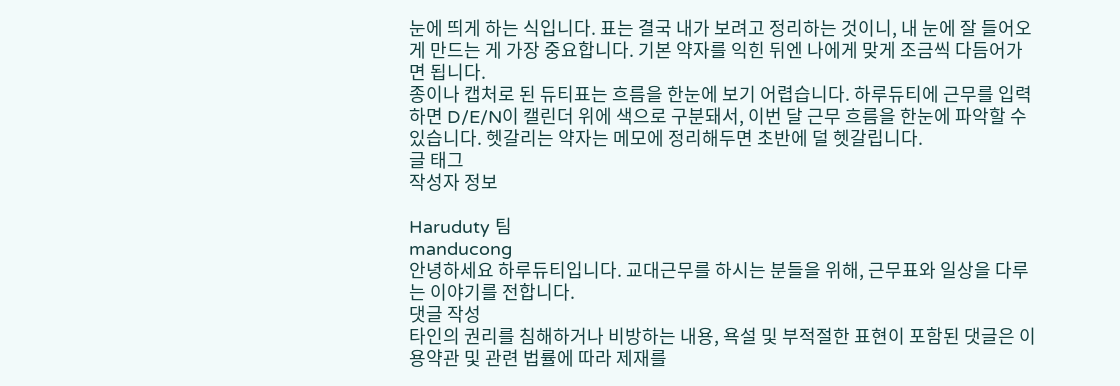눈에 띄게 하는 식입니다. 표는 결국 내가 보려고 정리하는 것이니, 내 눈에 잘 들어오게 만드는 게 가장 중요합니다. 기본 약자를 익힌 뒤엔 나에게 맞게 조금씩 다듬어가면 됩니다.
종이나 캡처로 된 듀티표는 흐름을 한눈에 보기 어렵습니다. 하루듀티에 근무를 입력하면 D/E/N이 캘린더 위에 색으로 구분돼서, 이번 달 근무 흐름을 한눈에 파악할 수 있습니다. 헷갈리는 약자는 메모에 정리해두면 초반에 덜 헷갈립니다.
글 태그
작성자 정보

Haruduty 팀
manducong
안녕하세요 하루듀티입니다. 교대근무를 하시는 분들을 위해, 근무표와 일상을 다루는 이야기를 전합니다.
댓글 작성
타인의 권리를 침해하거나 비방하는 내용, 욕설 및 부적절한 표현이 포함된 댓글은 이용약관 및 관련 법률에 따라 제재를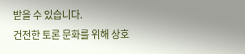받을 수 있습니다.
건전한 토론 문화를 위해 상호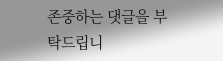존중하는 댓글을 부탁드립니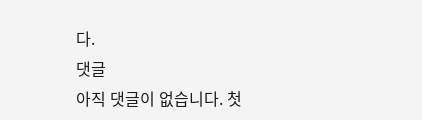다.
댓글
아직 댓글이 없습니다. 첫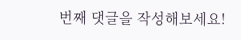번째 댓글을 작성해보세요!